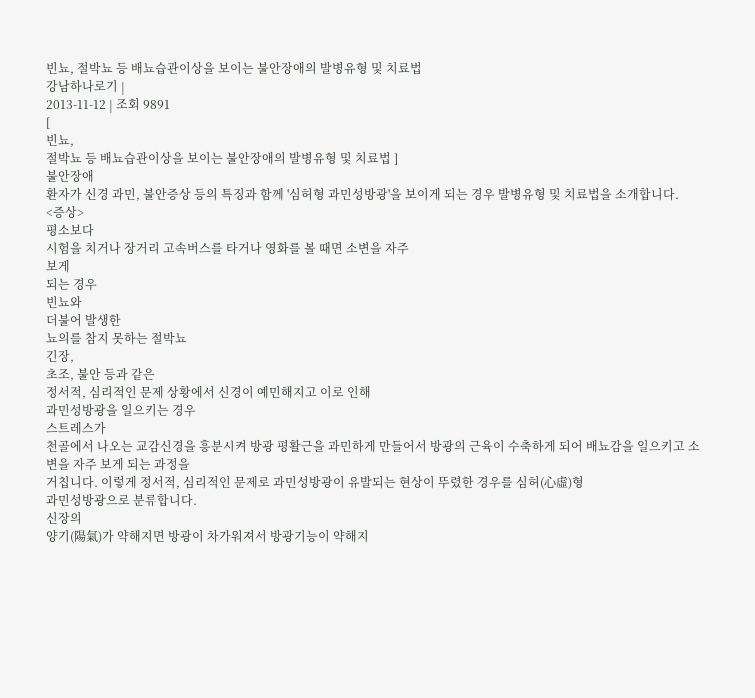빈뇨, 절박뇨 등 배뇨습관이상을 보이는 불안장애의 발병유형 및 치료법
강남하나로기 |
2013-11-12 | 조회 9891
[
빈뇨,
절박뇨 등 배뇨습관이상을 보이는 불안장애의 발병유형 및 치료법 ]
불안장애
환자가 신경 과민, 불안증상 등의 특징과 함께 '심허형 과민성방광'을 보이게 되는 경우 발병유형 및 치료법을 소개합니다.
<증상>
평소보다
시험을 치거나 장거리 고속버스를 타거나 영화를 볼 때면 소변을 자주
보게
되는 경우
빈뇨와
더불어 발생한
뇨의를 참지 못하는 절박뇨
긴장,
초조, 불안 등과 같은
정서적, 심리적인 문제 상황에서 신경이 예민해지고 이로 인해
과민성방광을 일으키는 경우
스트레스가
천골에서 나오는 교감신경을 흥분시켜 방광 평활근을 과민하게 만들어서 방광의 근육이 수축하게 되어 배뇨감을 일으키고 소변을 자주 보게 되는 과정을
거칩니다. 이렇게 정서적, 심리적인 문제로 과민성방광이 유발되는 현상이 뚜렸한 경우를 심허(心虛)형
과민성방광으로 분류합니다.
신장의
양기(陽氣)가 약해지면 방광이 차가워져서 방광기능이 약해지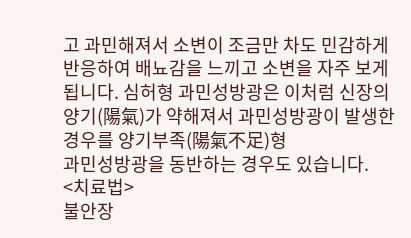고 과민해져서 소변이 조금만 차도 민감하게 반응하여 배뇨감을 느끼고 소변을 자주 보게
됩니다. 심허형 과민성방광은 이처럼 신장의 양기(陽氣)가 약해져서 과민성방광이 발생한 경우를 양기부족(陽氣不足)형
과민성방광을 동반하는 경우도 있습니다.
<치료법>
불안장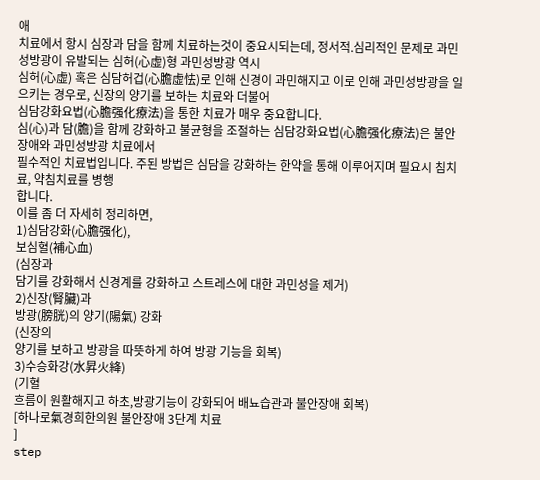애
치료에서 항시 심장과 담을 함께 치료하는것이 중요시되는데, 정서적.심리적인 문제로 과민성방광이 유발되는 심허(心虛)형 과민성방광 역시
심허(心虛) 혹은 심담허겁(心膽虛怯)로 인해 신경이 과민해지고 이로 인해 과민성방광을 일으키는 경우로, 신장의 양기를 보하는 치료와 더불어
심담강화요법(心膽强化療法)을 통한 치료가 매우 중요합니다.
심(心)과 담(膽)을 함께 강화하고 불균형을 조절하는 심담강화요법(心膽强化療法)은 불안장애와 과민성방광 치료에서
필수적인 치료법입니다. 주된 방법은 심담을 강화하는 한약을 통해 이루어지며 필요시 침치료, 약침치료를 병행
합니다.
이를 좀 더 자세히 정리하면,
1)심담강화(心膽强化),
보심혈(補心血)
(심장과
담기를 강화해서 신경계를 강화하고 스트레스에 대한 과민성을 제거)
2)신장(腎臟)과
방광(膀胱)의 양기(陽氣) 강화
(신장의
양기를 보하고 방광을 따뜻하게 하여 방광 기능을 회복)
3)수승화강(水昇火絳)
(기혈
흐름이 원활해지고 하초,방광기능이 강화되어 배뇨습관과 불안장애 회복)
[하나로氣경희한의원 불안장애 3단계 치료
]
step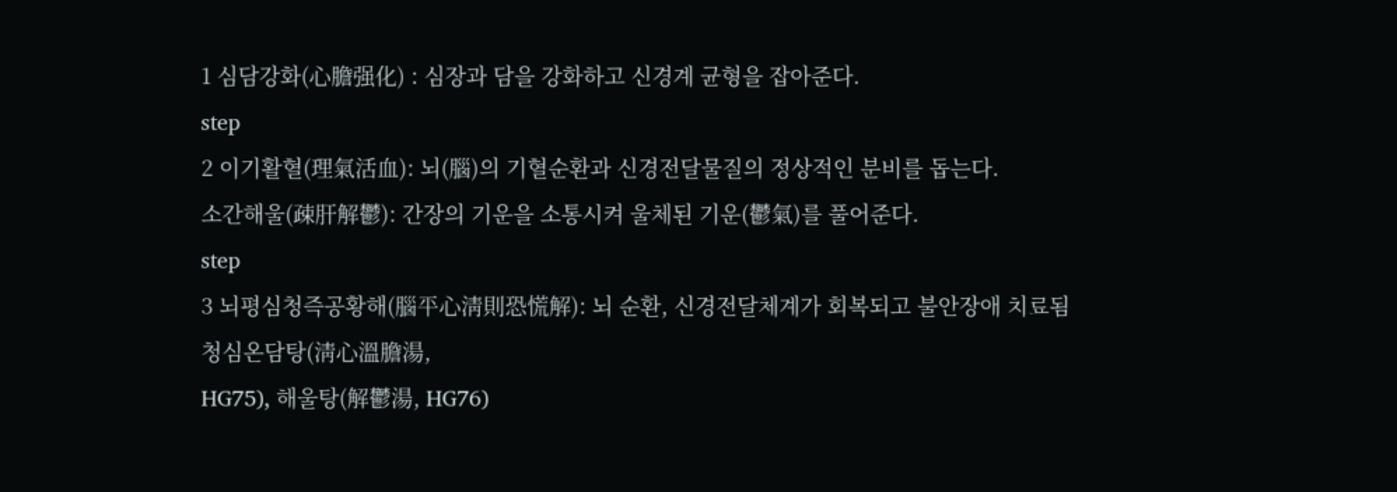1 심담강화(心膽强化) : 심장과 담을 강화하고 신경계 균형을 잡아준다.
step
2 이기활혈(理氣活血): 뇌(腦)의 기혈순환과 신경전달물질의 정상적인 분비를 돕는다.
소간해울(疎肝解鬱): 간장의 기운을 소통시켜 울체된 기운(鬱氣)를 풀어준다.
step
3 뇌평심청즉공황해(腦平心淸則恐慌解): 뇌 순환, 신경전달체계가 회복되고 불안장애 치료됨
청심온담탕(淸心溫膽湯,
HG75), 해울탕(解鬱湯, HG76)